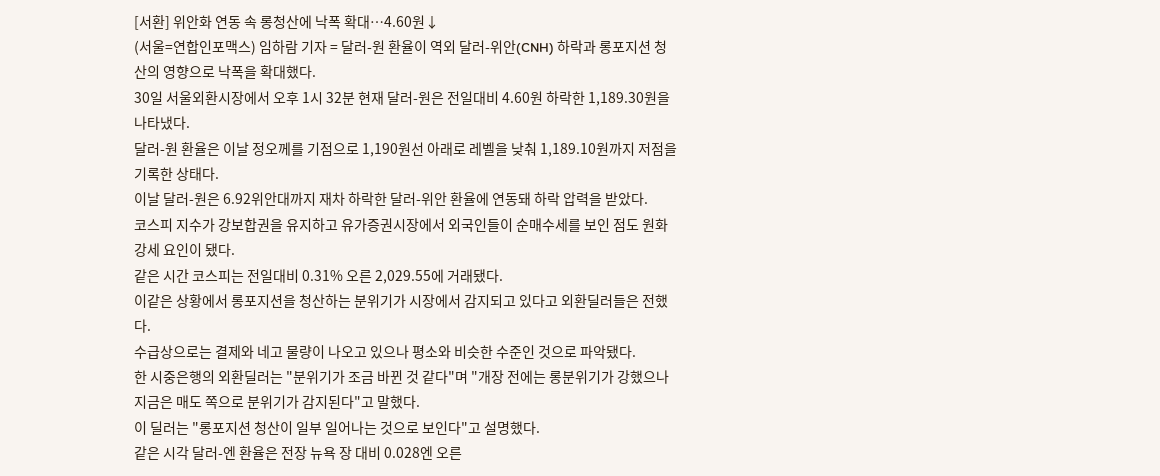[서환] 위안화 연동 속 롱청산에 낙폭 확대…4.60원↓
(서울=연합인포맥스) 임하람 기자 = 달러-원 환율이 역외 달러-위안(CNH) 하락과 롱포지션 청산의 영향으로 낙폭을 확대했다.
30일 서울외환시장에서 오후 1시 32분 현재 달러-원은 전일대비 4.60원 하락한 1,189.30원을 나타냈다.
달러-원 환율은 이날 정오께를 기점으로 1,190원선 아래로 레벨을 낮춰 1,189.10원까지 저점을 기록한 상태다.
이날 달러-원은 6.92위안대까지 재차 하락한 달러-위안 환율에 연동돼 하락 압력을 받았다.
코스피 지수가 강보합권을 유지하고 유가증권시장에서 외국인들이 순매수세를 보인 점도 원화 강세 요인이 됐다.
같은 시간 코스피는 전일대비 0.31% 오른 2,029.55에 거래됐다.
이같은 상황에서 롱포지션을 청산하는 분위기가 시장에서 감지되고 있다고 외환딜러들은 전했다.
수급상으로는 결제와 네고 물량이 나오고 있으나 평소와 비슷한 수준인 것으로 파악됐다.
한 시중은행의 외환딜러는 "분위기가 조금 바뀐 것 같다"며 "개장 전에는 롱분위기가 강했으나 지금은 매도 쪽으로 분위기가 감지된다"고 말했다.
이 딜러는 "롱포지션 청산이 일부 일어나는 것으로 보인다"고 설명했다.
같은 시각 달러-엔 환율은 전장 뉴욕 장 대비 0.028엔 오른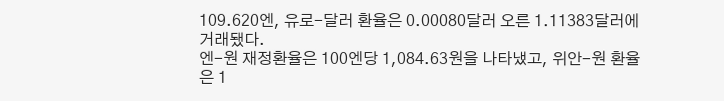109.620엔, 유로-달러 환율은 0.00080달러 오른 1.11383달러에 거래됐다.
엔-원 재정환율은 100엔당 1,084.63원을 나타냈고, 위안-원 환율은 1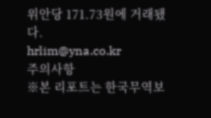위안당 171.73원에 거래됐다.
hrlim@yna.co.kr
주의사항
※본 리포트는 한국무역보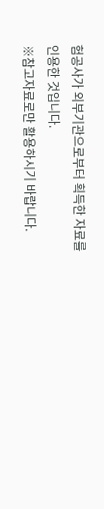험공사가 외부기관으로부터 획득한 자료를 인용한 것입니다.
※참고자료로만 활용하시기 바랍니다.